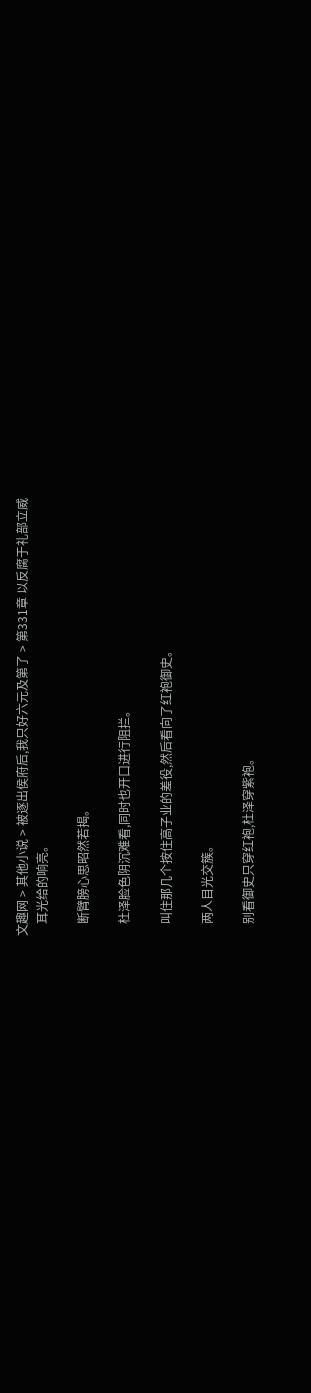文趣网 > 其他小说 > 被逐出侯府后,我只好六元及第了 > 第331章 以反腐于礼部立威
    耳光给的响亮。

    断臂膀心思昭然若揭。

    杜泽脸色阴沉难看,同时也开口进行阻拦。

    叫住那几个按住高子业的差役,然后看向了红袍御史。

    两人目光交簇。

    别看御史只穿红袍,杜泽穿紫袍。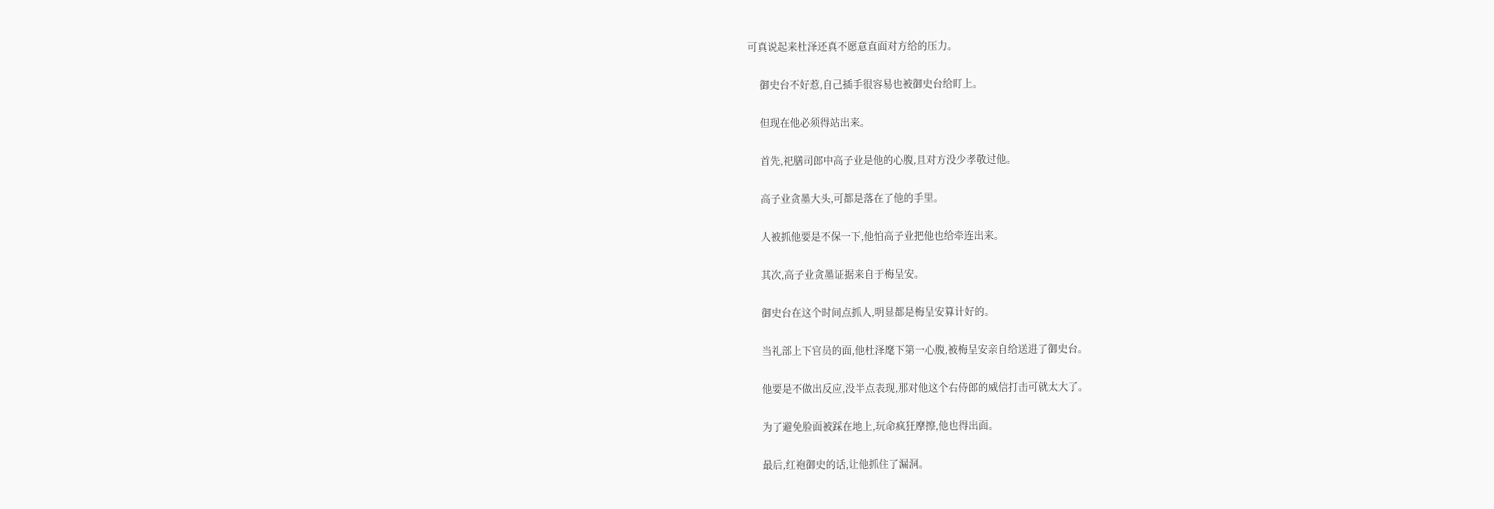可真说起来杜泽还真不愿意直面对方给的压力。

    御史台不好惹,自己插手很容易也被御史台给盯上。

    但现在他必须得站出来。

    首先,祀膳司郎中高子业是他的心腹,且对方没少孝敬过他。

    高子业贪墨大头,可都是落在了他的手里。

    人被抓他要是不保一下,他怕高子业把他也给牵连出来。

    其次,高子业贪墨证据来自于梅呈安。

    御史台在这个时间点抓人,明显都是梅呈安算计好的。

    当礼部上下官员的面,他杜泽麾下第一心腹,被梅呈安亲自给送进了御史台。

    他要是不做出反应,没半点表现,那对他这个右侍郎的威信打击可就太大了。

    为了避免脸面被踩在地上,玩命疯狂摩擦,他也得出面。

    最后,红袍御史的话,让他抓住了漏洞。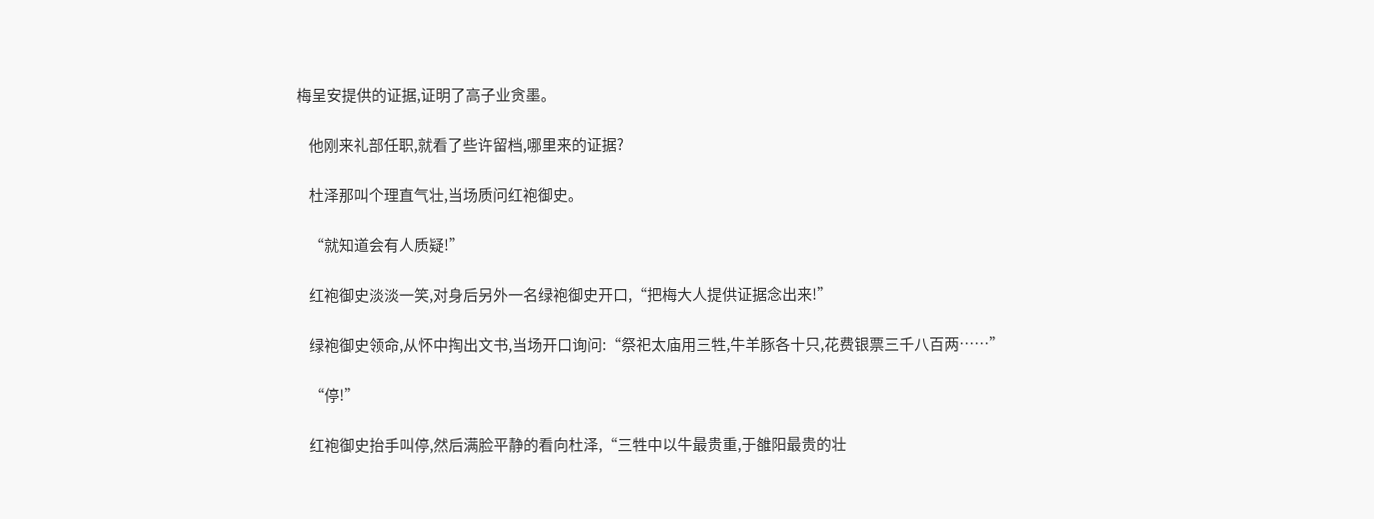梅呈安提供的证据,证明了高子业贪墨。

    他刚来礼部任职,就看了些许留档,哪里来的证据?

    杜泽那叫个理直气壮,当场质问红袍御史。

    “就知道会有人质疑!”

    红袍御史淡淡一笑,对身后另外一名绿袍御史开口,“把梅大人提供证据念出来!”

    绿袍御史领命,从怀中掏出文书,当场开口询问:“祭祀太庙用三牲,牛羊豚各十只,花费银票三千八百两……”

    “停!”

    红袍御史抬手叫停,然后满脸平静的看向杜泽,“三牲中以牛最贵重,于雒阳最贵的壮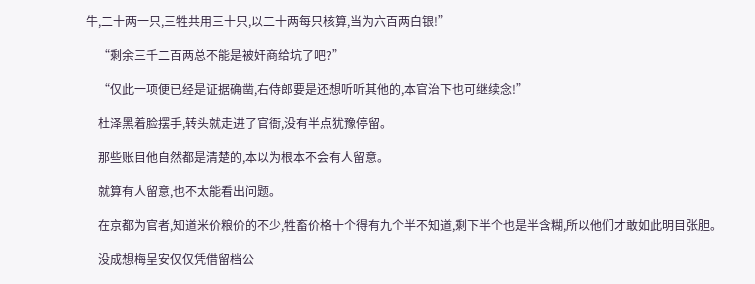牛,二十两一只,三牲共用三十只,以二十两每只核算,当为六百两白银!”

    “剩余三千二百两总不能是被奸商给坑了吧?”

    “仅此一项便已经是证据确凿,右侍郎要是还想听听其他的,本官治下也可继续念!”

    杜泽黑着脸摆手,转头就走进了官衙,没有半点犹豫停留。

    那些账目他自然都是清楚的,本以为根本不会有人留意。

    就算有人留意,也不太能看出问题。

    在京都为官者,知道米价粮价的不少,牲畜价格十个得有九个半不知道,剩下半个也是半含糊,所以他们才敢如此明目张胆。

    没成想梅呈安仅仅凭借留档公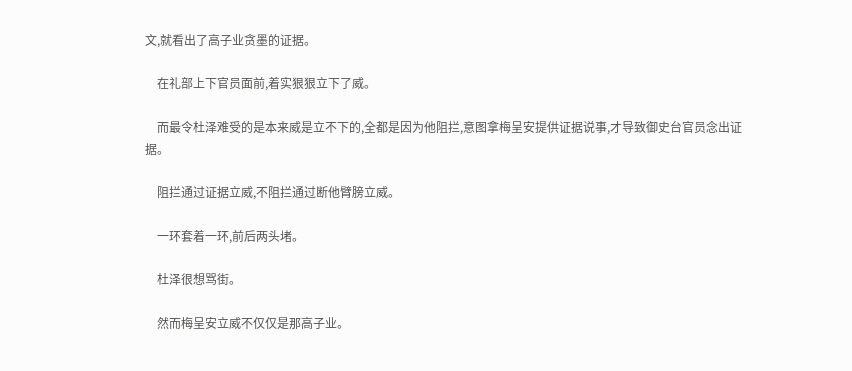文,就看出了高子业贪墨的证据。

    在礼部上下官员面前,着实狠狠立下了威。

    而最令杜泽难受的是本来威是立不下的,全都是因为他阻拦,意图拿梅呈安提供证据说事,才导致御史台官员念出证据。

    阻拦通过证据立威,不阻拦通过断他臂膀立威。

    一环套着一环,前后两头堵。

    杜泽很想骂街。

    然而梅呈安立威不仅仅是那高子业。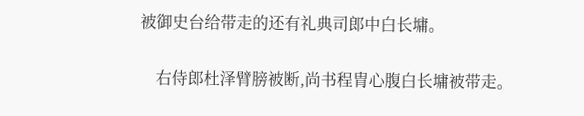被御史台给带走的还有礼典司郎中白长墉。

    右侍郎杜泽臂膀被断,尚书程胄心腹白长墉被带走。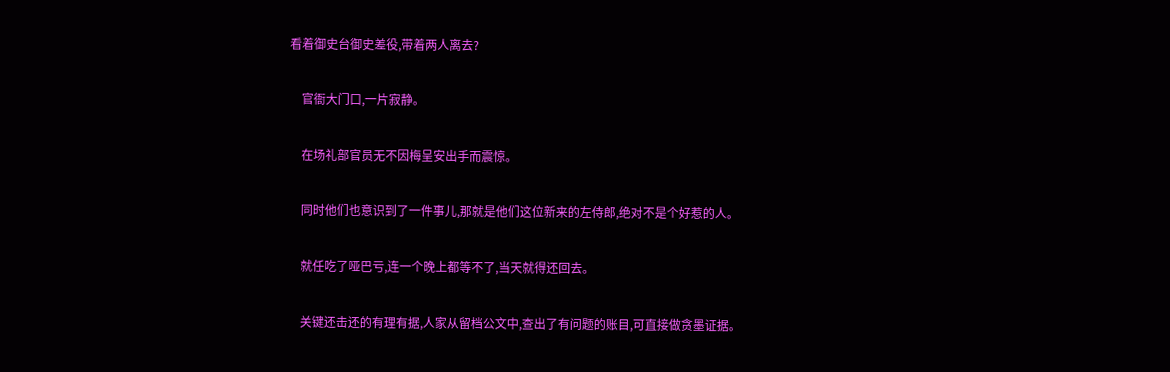看着御史台御史差役,带着两人离去?

    官衙大门口,一片寂静。

    在场礼部官员无不因梅呈安出手而震惊。

    同时他们也意识到了一件事儿,那就是他们这位新来的左侍郎,绝对不是个好惹的人。

    就任吃了哑巴亏,连一个晚上都等不了,当天就得还回去。

    关键还击还的有理有据,人家从留档公文中,查出了有问题的账目,可直接做贪墨证据。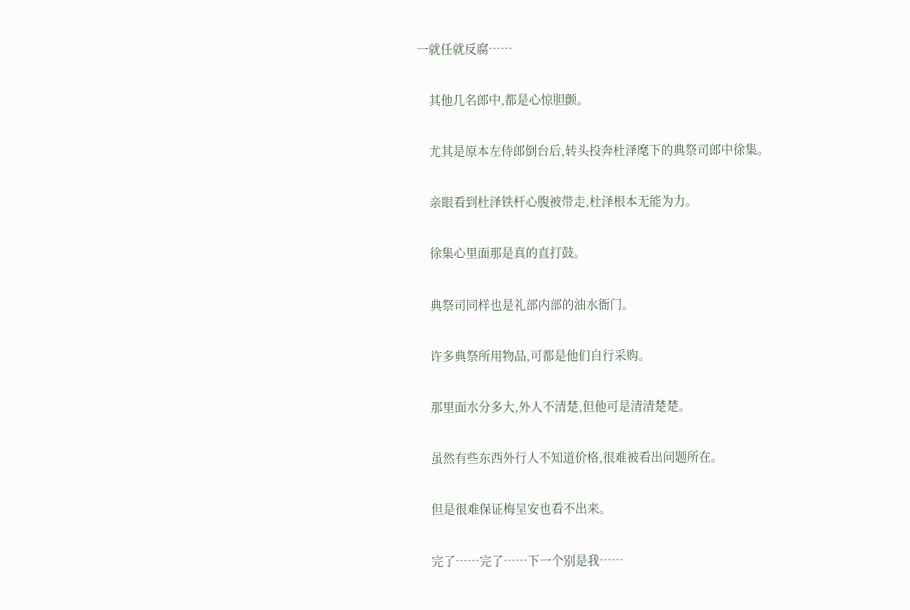一就任就反腐……

    其他几名郎中,都是心惊胆颤。

    尤其是原本左侍郎倒台后,转头投奔杜泽麾下的典祭司郎中徐集。

    亲眼看到杜泽铁杆心腹被带走,杜泽根本无能为力。

    徐集心里面那是真的直打鼓。

    典祭司同样也是礼部内部的油水衙门。

    许多典祭所用物品,可都是他们自行采购。

    那里面水分多大,外人不清楚,但他可是清清楚楚。

    虽然有些东西外行人不知道价格,很难被看出问题所在。

    但是很难保证梅呈安也看不出来。

    完了……完了……下一个别是我……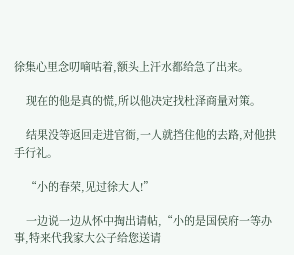徐集心里念叨嘀咕着,额头上汗水都给急了出来。

    现在的他是真的慌,所以他决定找杜泽商量对策。

    结果没等返回走进官衙,一人就挡住他的去路,对他拱手行礼。

    “小的春荣,见过徐大人!”

    一边说一边从怀中掏出请帖,“小的是国侯府一等办事,特来代我家大公子给您送请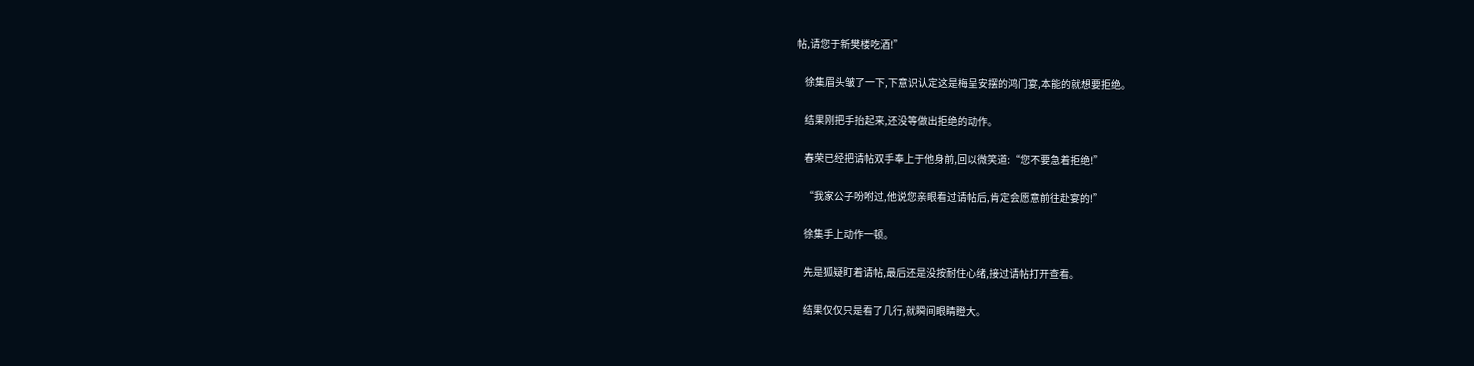帖,请您于新樊楼吃酒!”

    徐集眉头皱了一下,下意识认定这是梅呈安摆的鸿门宴,本能的就想要拒绝。

    结果刚把手抬起来,还没等做出拒绝的动作。

    春荣已经把请帖双手奉上于他身前,回以微笑道:“您不要急着拒绝!”

    “我家公子吩咐过,他说您亲眼看过请帖后,肯定会愿意前往赴宴的!”

    徐集手上动作一顿。

    先是狐疑盯着请帖,最后还是没按耐住心绪,接过请帖打开查看。

    结果仅仅只是看了几行,就瞬间眼睛瞪大。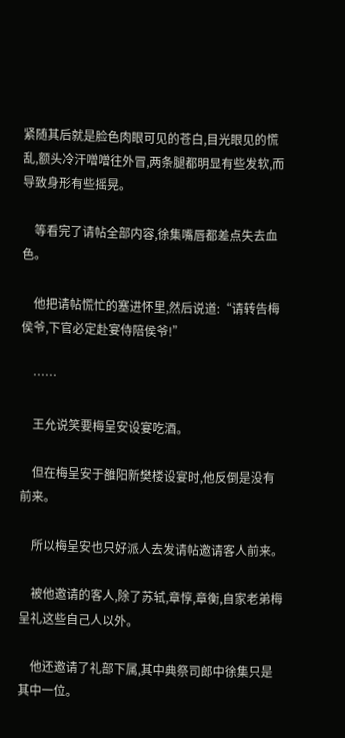紧随其后就是脸色肉眼可见的苍白,目光眼见的慌乱,额头冷汗噌噌往外冒,两条腿都明显有些发软,而导致身形有些摇晃。

    等看完了请帖全部内容,徐集嘴唇都差点失去血色。

    他把请帖慌忙的塞进怀里,然后说道:“请转告梅侯爷,下官必定赴宴侍陪侯爷!”

    ……

    王允说笑要梅呈安设宴吃酒。

    但在梅呈安于雒阳新樊楼设宴时,他反倒是没有前来。

    所以梅呈安也只好派人去发请帖邀请客人前来。

    被他邀请的客人,除了苏轼,章惇,章衡,自家老弟梅呈礼这些自己人以外。

    他还邀请了礼部下属,其中典祭司郎中徐集只是其中一位。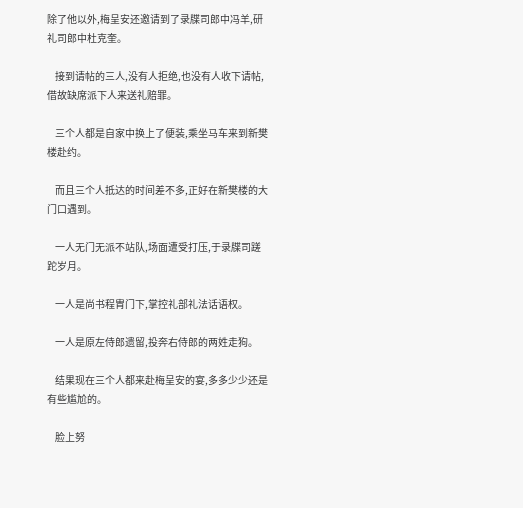除了他以外,梅呈安还邀请到了录牒司郎中冯羊,研礼司郎中杜克奎。

    接到请帖的三人,没有人拒绝,也没有人收下请帖,借故缺席派下人来送礼赔罪。

    三个人都是自家中换上了便装,乘坐马车来到新樊楼赴约。

    而且三个人抵达的时间差不多,正好在新樊楼的大门口遇到。

    一人无门无派不站队,场面遭受打压,于录牒司蹉跎岁月。

    一人是尚书程胄门下,掌控礼部礼法话语权。

    一人是原左侍郎遗留,投奔右侍郎的两姓走狗。

    结果现在三个人都来赴梅呈安的宴,多多少少还是有些尴尬的。

    脸上努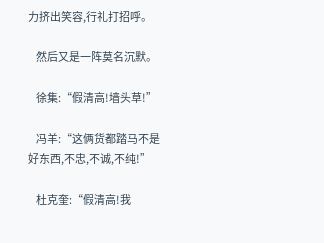力挤出笑容,行礼打招呼。

    然后又是一阵莫名沉默。

    徐集:“假清高!墙头草!”

    冯羊:“这俩货都踏马不是好东西,不忠,不诚,不纯!”

    杜克奎:“假清高!我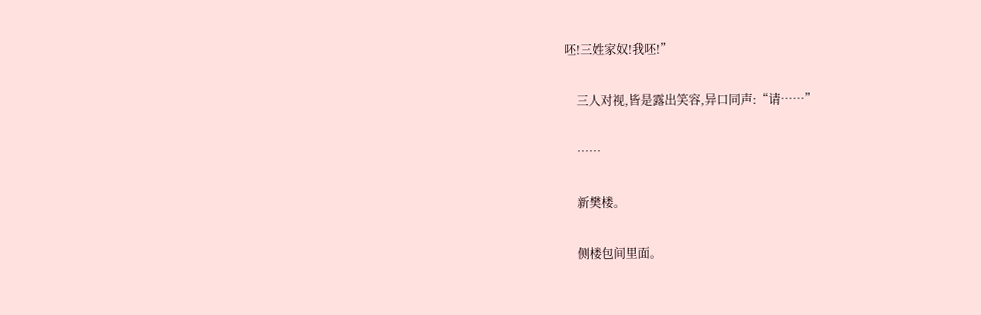呸!三姓家奴!我呸!”

    三人对视,皆是露出笑容,异口同声:“请……”

    ……

    新樊楼。

    侧楼包间里面。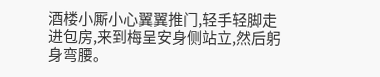酒楼小厮小心翼翼推门,轻手轻脚走进包房,来到梅呈安身侧站立,然后躬身弯腰。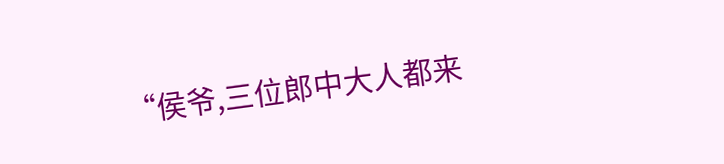“侯爷,三位郎中大人都来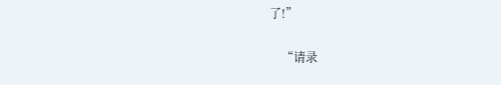了!”

    “请录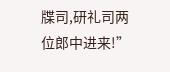牒司,研礼司两位郎中进来!”